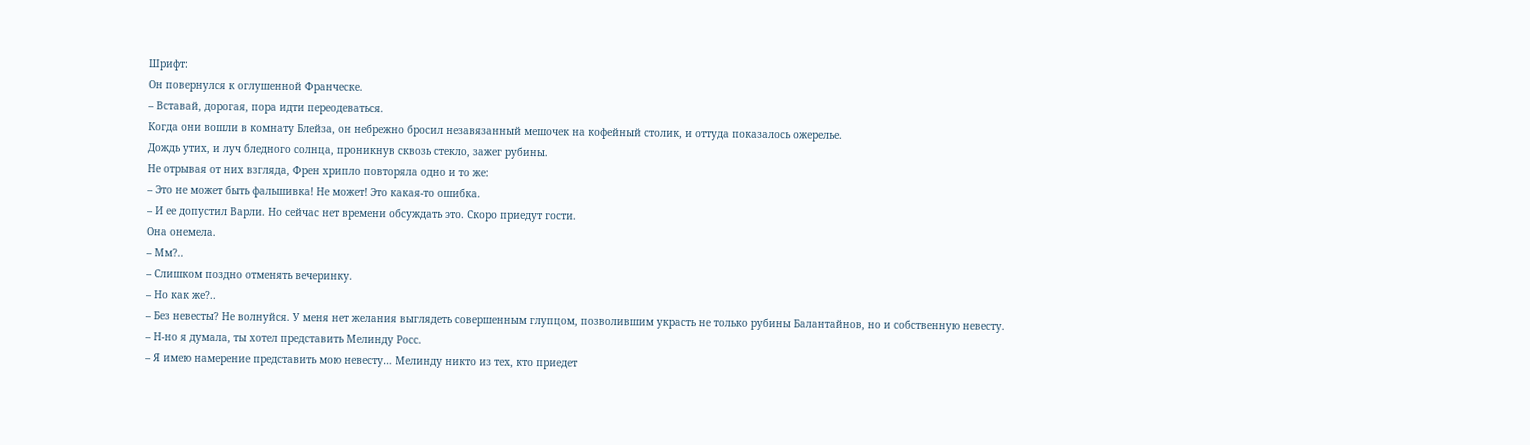Шрифт:
Он повернулся к оглушенной Франческе.
– Вставай, дорогая, пора идти переодеваться.
Когда они вошли в комнату Блейза, он небрежно бросил незавязанный мешочек на кофейный столик, и оттуда показалось ожерелье.
Дождь утих, и луч бледного солнца, проникнув сквозь стекло, зажег рубины.
Не отрывая от них взгляда, Френ хрипло повторяла одно и то же:
– Это не может быть фальшивка! Не может! Это какая-то ошибка.
– И ее допустил Варли. Но сейчас нет времени обсуждать это. Скоро приедут гости.
Она онемела.
– Мм?..
– Слишком поздно отменять вечеринку.
– Но как же?..
– Без невесты? Не волнуйся. У меня нет желания выглядеть совершенным глупцом, позволившим украсть не только рубины Балантайнов, но и собственную невесту.
– Н-но я думала, ты хотел представить Мелинду Росс.
– Я имею намерение представить мою невесту… Мелинду никто из тех, кто приедет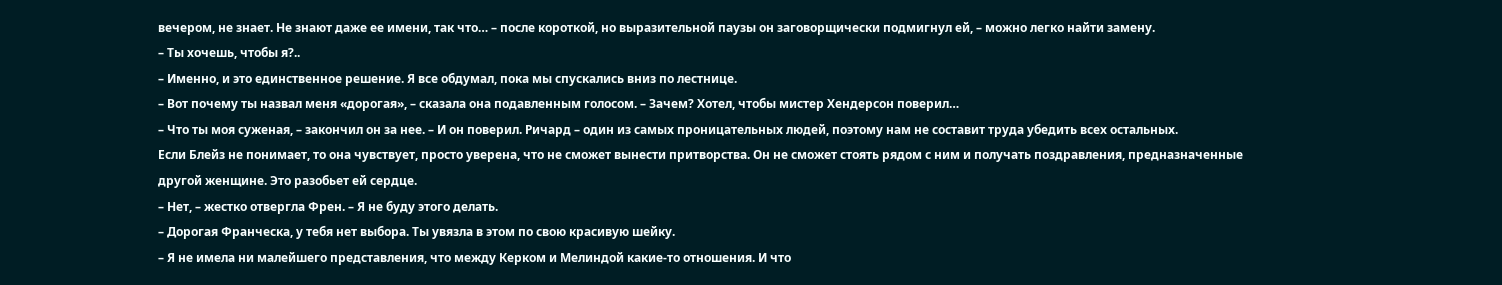вечером, не знает. Не знают даже ее имени, так что… – после короткой, но выразительной паузы он заговорщически подмигнул ей, – можно легко найти замену.
– Ты хочешь, чтобы я?..
– Именно, и это единственное решение. Я все обдумал, пока мы спускались вниз по лестнице.
– Вот почему ты назвал меня «дорогая», – сказала она подавленным голосом. – Зачем? Хотел, чтобы мистер Хендерсон поверил…
– Что ты моя суженая, – закончил он за нее. – И он поверил. Ричард – один из самых проницательных людей, поэтому нам не составит труда убедить всех остальных.
Если Блейз не понимает, то она чувствует, просто уверена, что не сможет вынести притворства. Он не сможет стоять рядом с ним и получать поздравления, предназначенные другой женщине. Это разобьет ей сердце.
– Нет, – жестко отвергла Френ. – Я не буду этого делать.
– Дорогая Франческа, у тебя нет выбора. Ты увязла в этом по свою красивую шейку.
– Я не имела ни малейшего представления, что между Керком и Мелиндой какие-то отношения. И что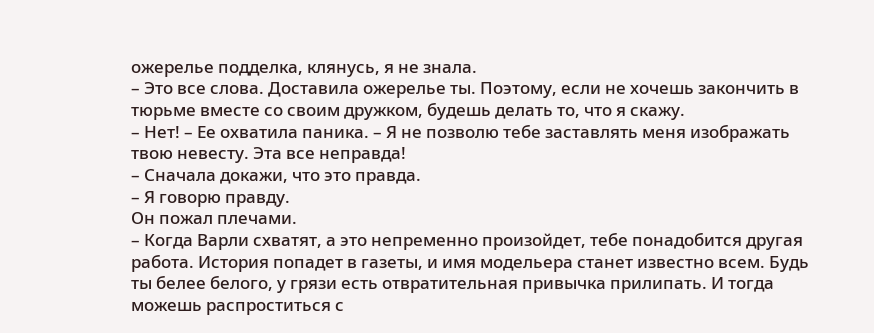ожерелье подделка, клянусь, я не знала.
– Это все слова. Доставила ожерелье ты. Поэтому, если не хочешь закончить в тюрьме вместе со своим дружком, будешь делать то, что я скажу.
– Нет! – Ее охватила паника. – Я не позволю тебе заставлять меня изображать твою невесту. Эта все неправда!
– Сначала докажи, что это правда.
– Я говорю правду.
Он пожал плечами.
– Когда Варли схватят, а это непременно произойдет, тебе понадобится другая работа. История попадет в газеты, и имя модельера станет известно всем. Будь ты белее белого, у грязи есть отвратительная привычка прилипать. И тогда можешь распроститься с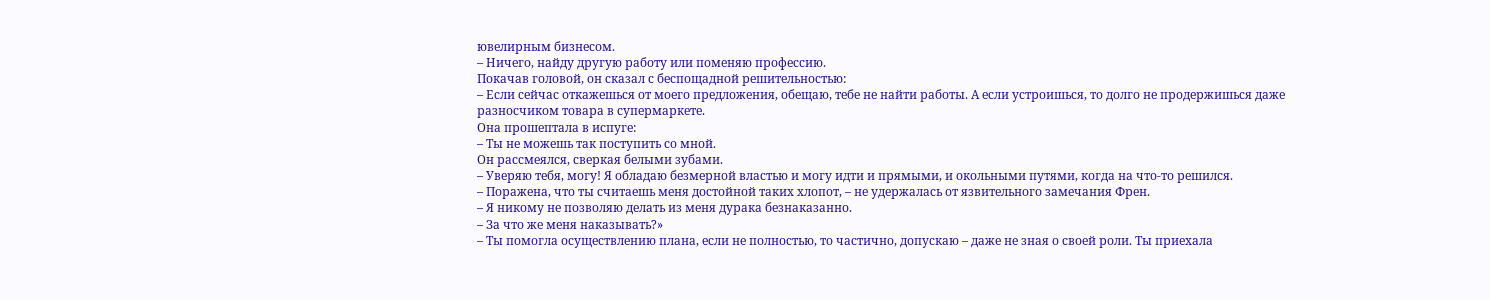ювелирным бизнесом.
– Ничего, найду другую работу или поменяю профессию.
Покачав головой, он сказал с беспощадной решительностью:
– Если сейчас откажешься от моего предложения, обещаю, тебе не найти работы. А если устроишься, то долго не продержишься даже разносчиком товара в супермаркете.
Она прошептала в испуге:
– Ты не можешь так поступить со мной.
Он рассмеялся, сверкая белыми зубами.
– Уверяю тебя, могу! Я обладаю безмерной властью и могу идти и прямыми, и окольными путями, когда на что-то решился.
– Поражена, что ты считаешь меня достойной таких хлопот, – не удержалась от язвительного замечания Френ.
– Я никому не позволяю делать из меня дурака безнаказанно.
– За что же меня наказывать?»
– Ты помогла осуществлению плана, если не полностью, то частично, допускаю – даже не зная о своей роли. Ты приехала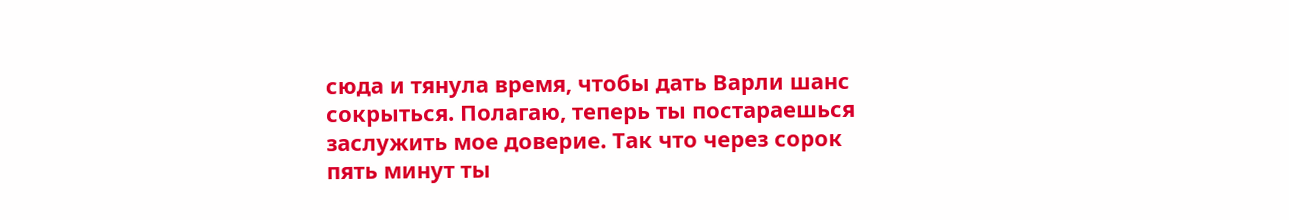сюда и тянула время, чтобы дать Варли шанс сокрыться. Полагаю, теперь ты постараешься заслужить мое доверие. Так что через сорок пять минут ты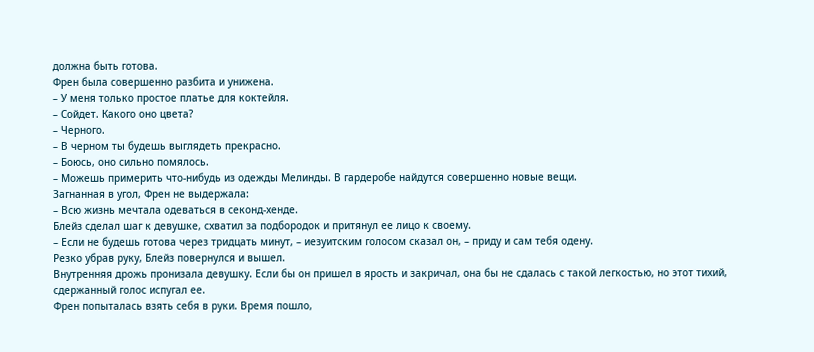должна быть готова.
Френ была совершенно разбита и унижена.
– У меня только простое платье для коктейля.
– Сойдет. Какого оно цвета?
– Черного.
– В черном ты будешь выглядеть прекрасно.
– Боюсь, оно сильно помялось.
– Можешь примерить что-нибудь из одежды Мелинды. В гардеробе найдутся совершенно новые вещи.
Загнанная в угол, Френ не выдержала:
– Всю жизнь мечтала одеваться в секонд-хенде.
Блейз сделал шаг к девушке, схватил за подбородок и притянул ее лицо к своему.
– Если не будешь готова через тридцать минут, – иезуитским голосом сказал он, – приду и сам тебя одену.
Резко убрав руку, Блейз повернулся и вышел.
Внутренняя дрожь пронизала девушку. Если бы он пришел в ярость и закричал, она бы не сдалась с такой легкостью, но этот тихий, сдержанный голос испугал ее.
Френ попыталась взять себя в руки. Время пошло,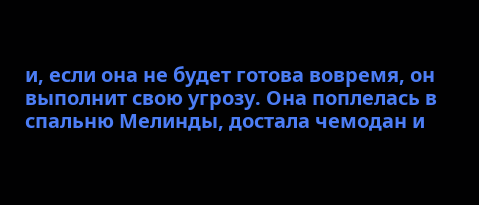и, если она не будет готова вовремя, он выполнит свою угрозу. Она поплелась в спальню Мелинды, достала чемодан и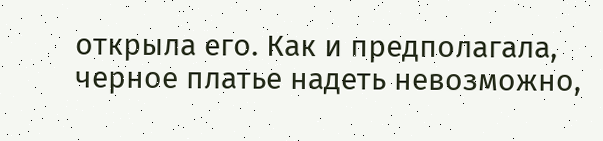открыла его. Как и предполагала, черное платье надеть невозможно,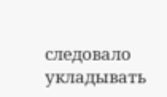следовало укладывать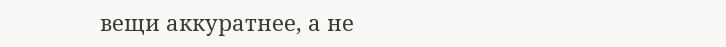вещи аккуратнее, а не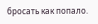бросать как попало.